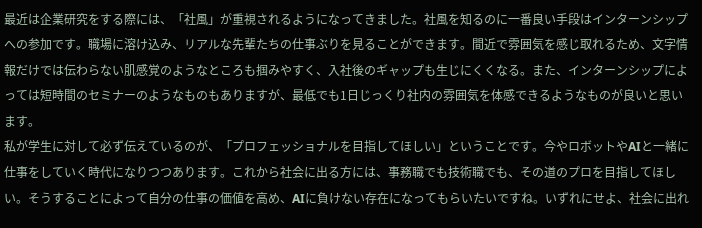最近は企業研究をする際には、「社風」が重視されるようになってきました。社風を知るのに一番良い手段はインターンシップへの参加です。職場に溶け込み、リアルな先輩たちの仕事ぶりを見ることができます。間近で雰囲気を感じ取れるため、文字情報だけでは伝わらない肌感覚のようなところも掴みやすく、入社後のギャップも生じにくくなる。また、インターンシップによっては短時間のセミナーのようなものもありますが、最低でも1日じっくり社内の雰囲気を体感できるようなものが良いと思います。
私が学生に対して必ず伝えているのが、「プロフェッショナルを目指してほしい」ということです。今やロボットやAIと一緒に仕事をしていく時代になりつつあります。これから社会に出る方には、事務職でも技術職でも、その道のプロを目指してほしい。そうすることによって自分の仕事の価値を高め、AIに負けない存在になってもらいたいですね。いずれにせよ、社会に出れ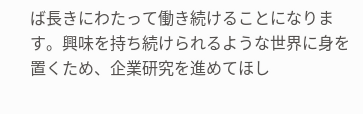ば長きにわたって働き続けることになります。興味を持ち続けられるような世界に身を置くため、企業研究を進めてほし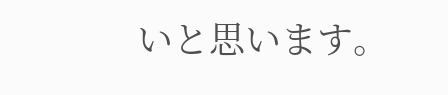いと思います。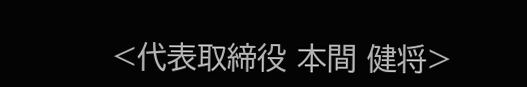<代表取締役 本間 健将>